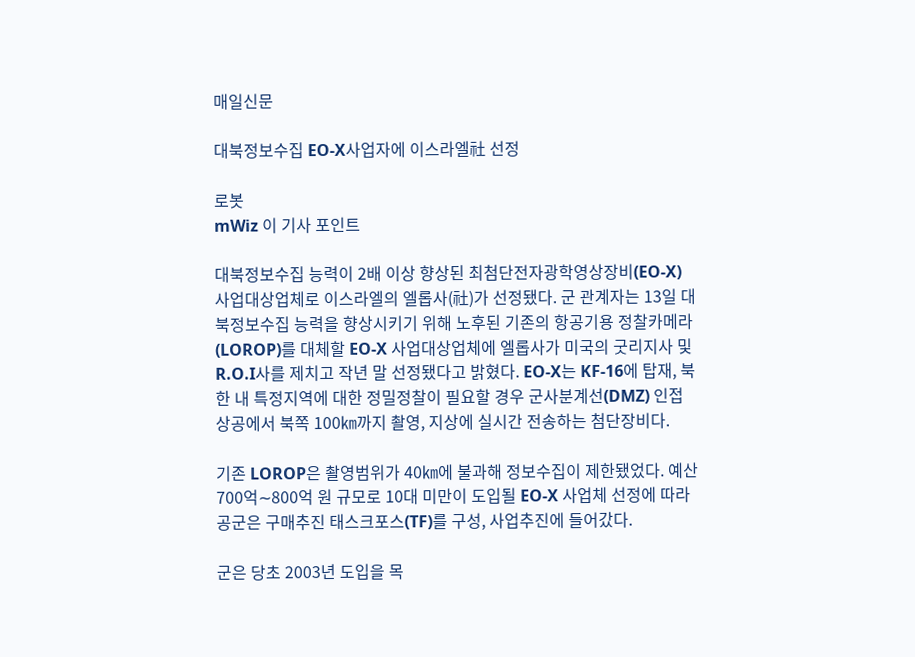매일신문

대북정보수집 EO-X사업자에 이스라엘社 선정

로봇
mWiz 이 기사 포인트

대북정보수집 능력이 2배 이상 향상된 최첨단전자광학영상장비(EO-X) 사업대상업체로 이스라엘의 엘롭사(社)가 선정됐다. 군 관계자는 13일 대북정보수집 능력을 향상시키기 위해 노후된 기존의 항공기용 정찰카메라(LOROP)를 대체할 EO-X 사업대상업체에 엘롭사가 미국의 굿리지사 및 R.O.I사를 제치고 작년 말 선정됐다고 밝혔다. EO-X는 KF-16에 탑재, 북한 내 특정지역에 대한 정밀정찰이 필요할 경우 군사분계선(DMZ) 인접 상공에서 북쪽 100㎞까지 촬영, 지상에 실시간 전송하는 첨단장비다.

기존 LOROP은 촬영범위가 40㎞에 불과해 정보수집이 제한됐었다. 예산 700억∼800억 원 규모로 10대 미만이 도입될 EO-X 사업체 선정에 따라 공군은 구매추진 태스크포스(TF)를 구성, 사업추진에 들어갔다.

군은 당초 2003년 도입을 목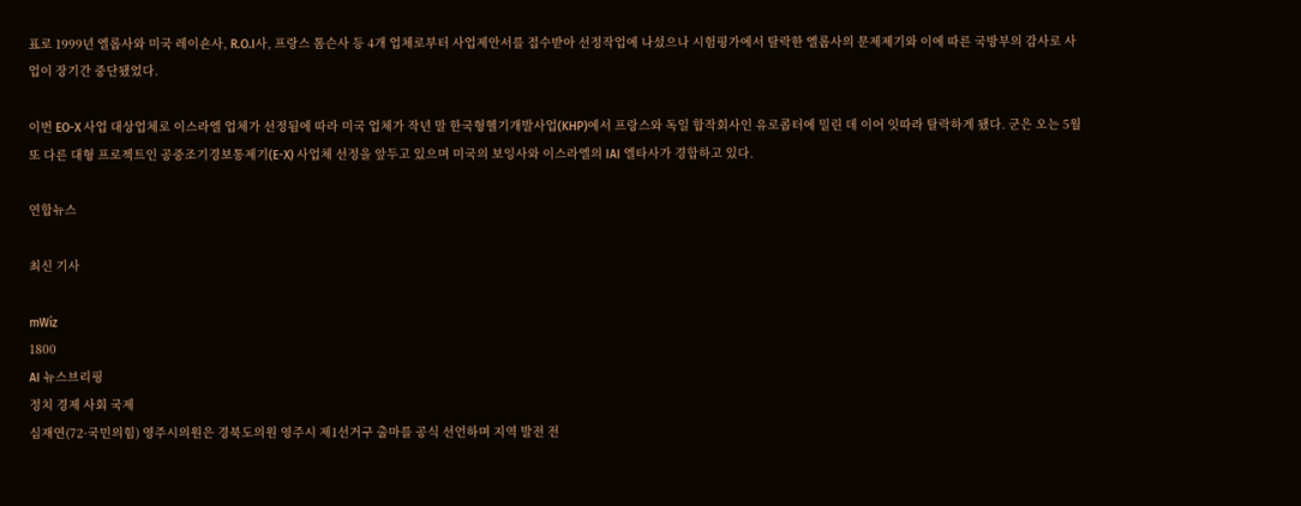표로 1999년 엘롭사와 미국 레이숀사, R.O.I사, 프랑스 톰슨사 등 4개 업체로부터 사업제안서를 접수받아 선정작업에 나섰으나 시험평가에서 탈락한 엘롭사의 문제제기와 이에 따른 국방부의 감사로 사업이 장기간 중단됐었다.

이번 EO-X 사업 대상업체로 이스라엘 업체가 선정됨에 따라 미국 업체가 작년 말 한국형헬기개발사업(KHP)에서 프랑스와 독일 합작회사인 유로콥터에 밀린 데 이어 잇따라 탈락하게 됐다. 군은 오는 5월 또 다른 대형 프로젝트인 공중조기경보통제기(E-X) 사업체 선정을 앞두고 있으며 미국의 보잉사와 이스라엘의 IAI 엘타사가 경합하고 있다.

연합뉴스

최신 기사

mWiz
1800
AI 뉴스브리핑
정치 경제 사회 국제
심재연(72·국민의힘) 영주시의원은 경북도의원 영주시 제1선거구 출마를 공식 선언하며 지역 발전 전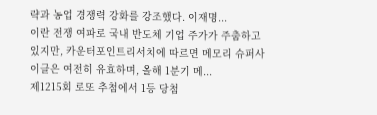략과 농업 경쟁력 강화를 강조했다. 이재명...
이란 전쟁 여파로 국내 반도체 기업 주가가 주춤하고 있지만, 카운터포인트리서치에 따르면 메모리 슈퍼사이클은 여전히 유효하며, 올해 1분기 메...
제1215회 로또 추첨에서 1등 당첨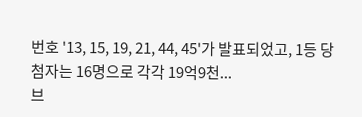번호 '13, 15, 19, 21, 44, 45'가 발표되었고, 1등 당첨자는 16명으로 각각 19억9천...
브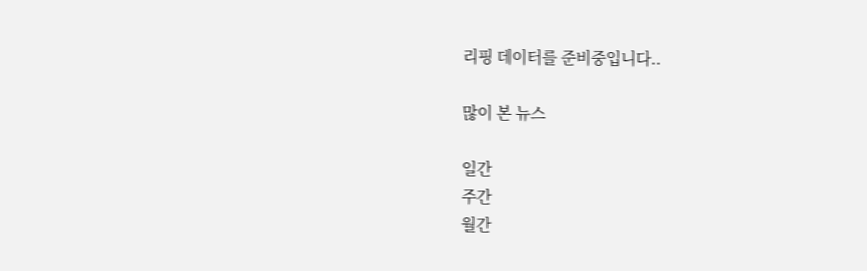리핑 데이터를 준비중입니다..

많이 본 뉴스

일간
주간
월간